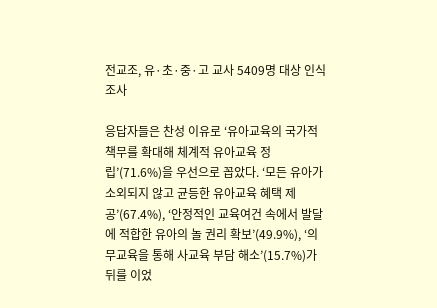전교조, 유·초·중·고 교사 5409명 대상 인식조사

응답자들은 찬성 이유로 ‘유아교육의 국가적 책무를 확대해 체계적 유아교육 정립’(71.6%)을 우선으로 꼽았다. ‘모든 유아가 소외되지 않고 균등한 유아교육 혜택 제공’(67.4%), ‘안정적인 교육여건 속에서 발달에 적합한 유아의 놀 권리 확보’(49.9%), ‘의무교육을 통해 사교육 부담 해소’(15.7%)가 뒤를 이었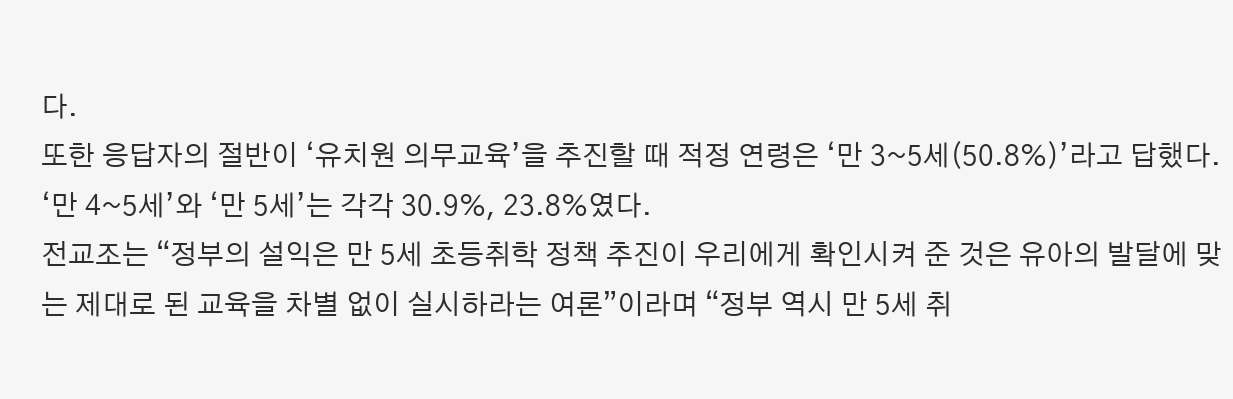다.
또한 응답자의 절반이 ‘유치원 의무교육’을 추진할 때 적정 연령은 ‘만 3~5세(50.8%)’라고 답했다. ‘만 4~5세’와 ‘만 5세’는 각각 30.9%, 23.8%였다.
전교조는 “정부의 설익은 만 5세 초등취학 정책 추진이 우리에게 확인시켜 준 것은 유아의 발달에 맞는 제대로 된 교육을 차별 없이 실시하라는 여론”이라며 “정부 역시 만 5세 취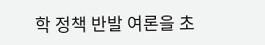학 정책 반발 여론을 초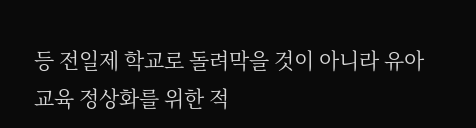등 전일제 학교로 돌려막을 것이 아니라 유아교육 정상화를 위한 적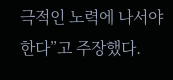극적인 노력에 나서야 한다”고 주장했다.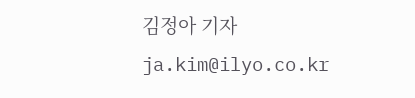김정아 기자 ja.kim@ilyo.co.kr